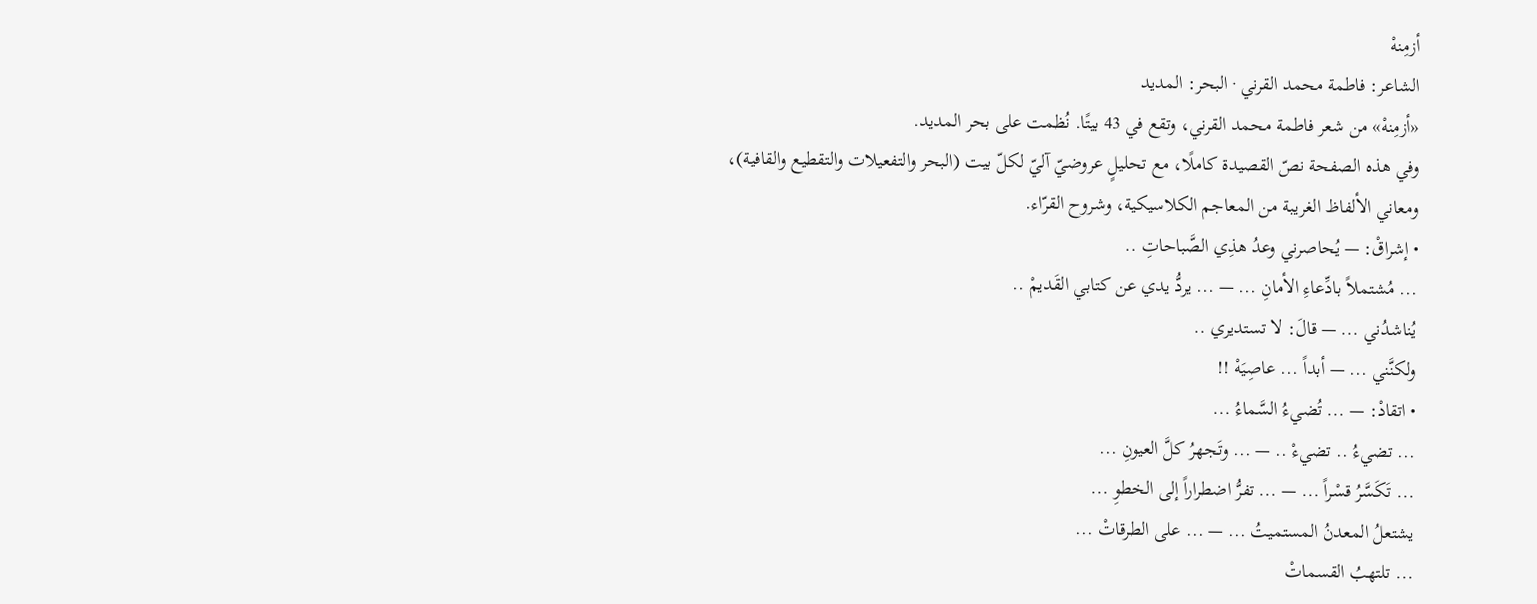أزمِنهْ
الشاعر: فاطمة محمد القرني · البحر: المديد
«أزمِنهْ» من شعر فاطمة محمد القرني، وتقع في 43 بيتًا. نُظمت على بحر المديد.
وفي هذه الصفحة نصّ القصيدة كاملًا، مع تحليلٍ عروضيّ آليّ لكلّ بيت (البحر والتفعيلات والتقطيع والقافية)، ومعاني الألفاظ الغريبة من المعاجم الكلاسيكية، وشروح القرّاء.
• إشراقْ: — يُحاصرني وعدُ هذِي الصَّباحاتِ ..
... مُشتملاً بادِّعاءِ الأمانِ ... — ... يردُّ يدي عن كتابي القَديمْ ..
يُناشدُني ... — قالَ: لا تستديري ..
ولكنَّني ... — أبداً ... عاصِيَهْ !!
• اتقادْ: — ... تُضيءُ السَّماءُ ...
... تضيءُ .. تضيءْ .. — ... وتَجهرُ كلَّ العيونِ ...
... تَكَسَّرُ قسْراً ... — ... تفرُّ اضطراراً إلى الخطوِ ...
يشتعلُ المعدنُ المستميتُ ... — ... على الطرقاتْ ...
... تلتهبُ القسماتْ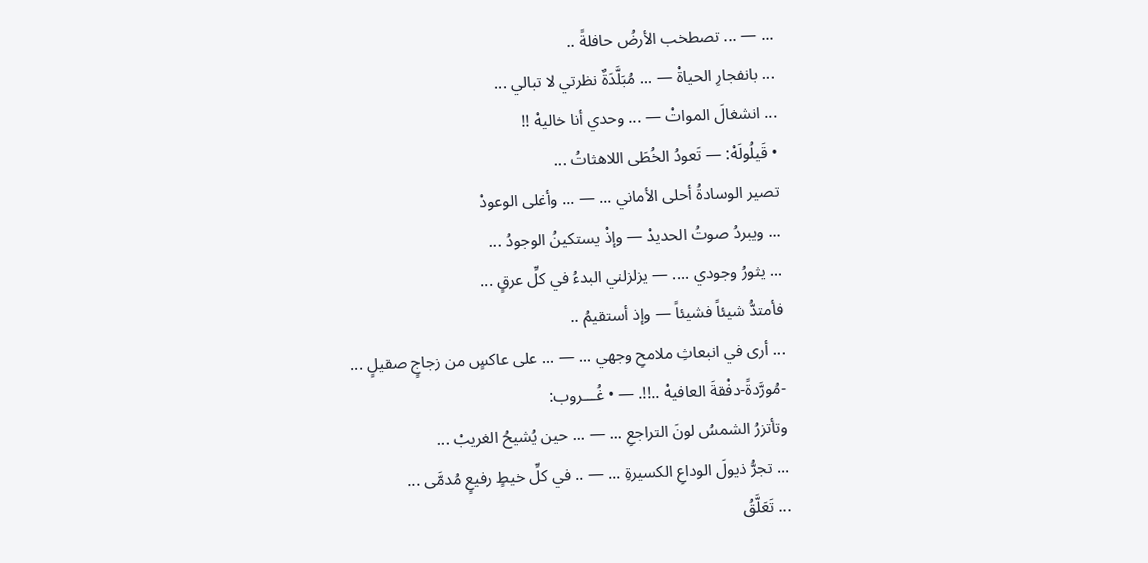... — ... تصطخب الأرضُ حافلةً ..
... بانفجارِ الحياةْ — ... مُبَلَّدَةٌ نظرتي لا تبالي ...
... انشغالَ المواتْ — ... وحدي أنا خاليهْ !!
• قَيلُولَهْ: — تَعودُ الخُطَى اللاهثاتُ ...
تصير الوسادةُ أحلى الأماني ... — ... وأغلى الوعودْ
... ويبردُ صوتُ الحديدْ — وإذْ يستكينُ الوجودُ ...
... يثورُ وجودي .... — يزلزلني البدءُ في كلِّ عرقٍ ...
فأمتدُّ شيئاً فشيئاً — وإذ أستقيمُ ..
... أرى في انبعاثِ ملامحِ وجهي ... — ... على عاكسٍ من زجاجٍ صقيلٍ ...
-مُورَّدةً-دفْقةَ العافيهْ ..!!. — • غُـــروب:
وتأتزرُ الشمسُ لونَ التراجعِ ... — ... حين يُشيحُ الغريبْ ...
... تجرُّ ذيولَ الوداعِ الكسيرةِ ... — .. في كلِّ خيطٍ رفيعٍ مُدمَّى ...
... تَعَلَّقُ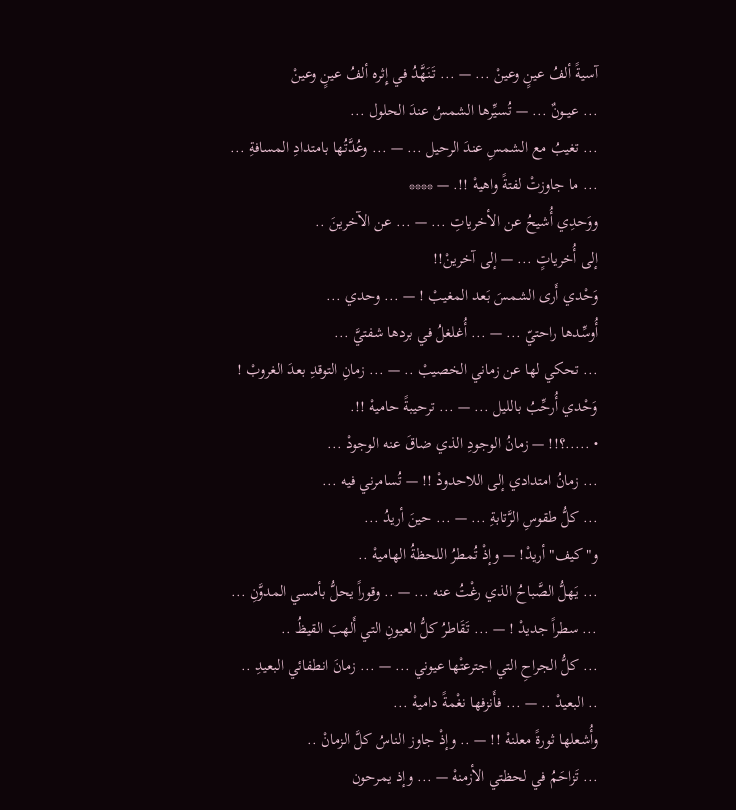آسيةً ألفُ عينٍ وعينْ ... — ... تَنَهَّدُ في إِثره ألفُ عينٍ وعينْ
... عيــونٌ ... — تُسيِّرها الشمسُ عندَ الحلول ...
... تغيبُ مع الشمسِ عندَ الرحيل ... — ... وعُدَّتُها بامتدادِ المسافةِ ...
... ما جاوزتْ لفتةً واهيهْ !!. — ****
ووَحدِي أُشيحُ عن الأخرياتِ ... — ... عن الآخرينَ ..
إلى أُخرياتٍ ... — إلى آخرينْ!!
وَحْدي أَرى الشمسَ بَعد المغيبْ ! — ... وحدي ...
أُوسِّدها راحتيّ ... — ... أُغلغلُ في بردها شفتيَّ ...
... تحكي لها عن زماني الخصيبْ .. — ... زمانِ التوقدِ بعدَ الغروبْ !
وَحْدي أُرحِّبُ بالليل ... — ... ترحيبةً حاميهْ !!.
• .....؟!! — زمانُ الوجودِ الذي ضاقَ عنه الوجودْ ...
... زمانُ امتدادي إلى اللاحدودْ !! — تُسامرني فيه ...
... كلُّ طقوسِ الرَّتابةِ ... — ... حينَ أريدُ ...
و"كيف" أريدْ! — وإذْ تُمطرُ اللحظةُ الهاميهْ ..
... يَهلُّ الصَّباحُ الذي رغْتُ عنه ... — .. وقوراً يحلُّ بأمسي المدوَّنِ ...
... سطراً جديدْ ! — ... تَقَاطرُ كلُّ العيونِ التي أَلهبَ القيظُ ..
... كلُّ الجراحِ التي اجترعتْها عيوني ... — ... زمانَ انطفائي البعيدِ ..
.. البعيدْ .. — ... فأَنزفها نغْمةً داميهْ ...
وأُشعلها ثورةً معلنهْ !! — .. وإذْ جاوز الناسُ كلَّ الزمانْ ..
... تَزاحَمُ في لحظتي الأزمنهْ — ... وإذ يمرحون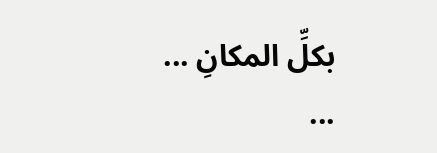بكلِّ المكانِ ...
...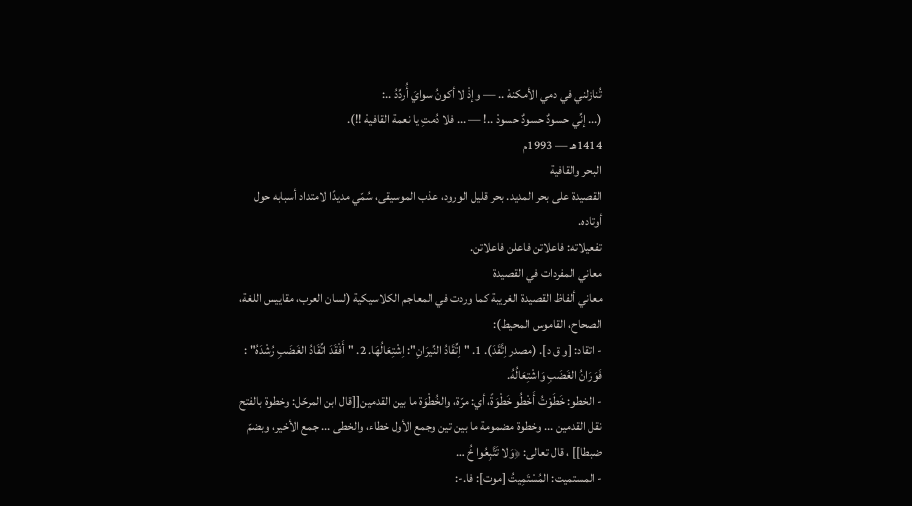تُنازلني في دمي الأمكنهْ .. — وإذْ لا أكونُ سوايَ أُردِّدُ ..:
(... إنِّي حسودٌ حسودٌ حسودْ ..! — ... فلا دُمتِ يا نعمة القافيهْ !!).
1414هـ — 1993م
البحر والقافية
القصيدة على بحر المديد. بحر قليل الورود، عذب الموسيقى، سُمّي مديدًا لامتداد أسبابه حول أوتاده.
تفعيلاته: فاعلاتن فاعلن فاعلاتن.
معاني المفردات في القصيدة
معاني ألفاظ القصيدة الغريبة كما وردت في المعاجم الكلاسيكية (لسان العرب، مقاييس اللغة، الصحاح، القاموس المحيط):
- اتقاد: [و ق د]. (مصدر اِتَّقَدَ). 1. "اِتِّقَادُ النِّيرَانِ": اِشْتِعَالُهَا. 2. "أَفْقَدَ اتِّقَادُ الغَضَبِ رُشْدَهُ" : فَوَرَانُ الغَضَبِ وَاشْتِعَالُهُ.
- الخطو: خَطَوْتُ أَخْطُو خَطْوَةً، أي: مرّة، والخُطْوَة ما بين القدمين[[قال ابن المرحّل: وخطوة بالفتح نقل القدمين ... وخطوة مضمومة ما بين تين وجمع الأول خطاء، والخطى ... جمع الأخير، وبضمّ ضبطا]] ، قال تعالى: ﴿وَلا تَتَّبِعُوا خُ …
- المستميت: المُسْتَمِيتُ [موت]: فا.-: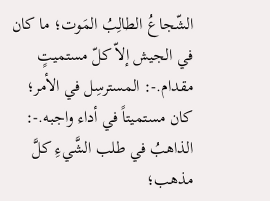الشّجاعُ الطالِبُ المَوت؛ ما كان في الجيش إلاّ كلّ مستميتٍ مقدام.-: المسترسِل في الأمر؛ كان مستميتاً في أداء واجبه.-: الذاهبُ في طلب الشَّيءِ كلَّ مذهب؛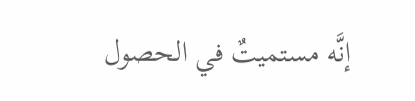إنَّه مستميتٌ في الحصول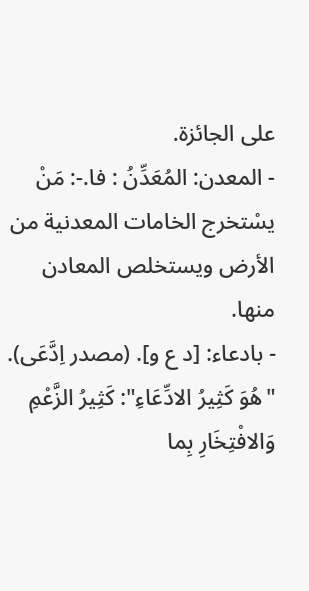على الجائزة.
- المعدن: المُعَدِّنُ : فا.-: مَنْ يسْتخرج الخامات المعدنية من الأرض ويستخلص المعادن منها.
- بادعاء: [د ع و]. (مصدر اِدَّعَى). "هُوَ كَثِيرُ الادِّعَاءِ": كَثِيرُ الزَّعْمِ وَالافْتِخَارِ بِما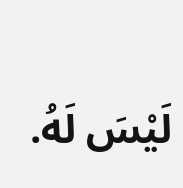لَيْسَ لَهُ.